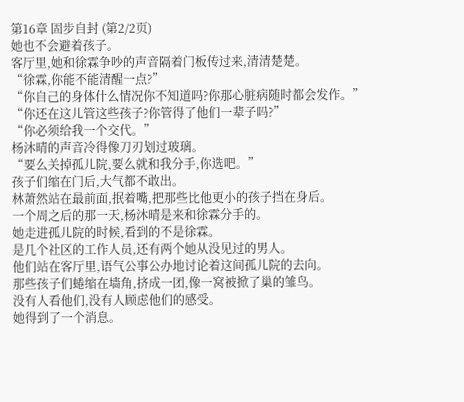第16章 固步自封 (第2/2页)
她也不会避着孩子。
客厅里,她和徐霖争吵的声音隔着门板传过来,清清楚楚。
“徐霖,你能不能清醒一点?”
“你自己的身体什么情况你不知道吗?你那心脏病随时都会发作。”
“你还在这儿管这些孩子?你管得了他们一辈子吗?”
“你必须给我一个交代。”
杨沐晴的声音冷得像刀刃划过玻璃。
“要么关掉孤儿院,要么就和我分手,你选吧。”
孩子们缩在门后,大气都不敢出。
林萧然站在最前面,抿着嘴,把那些比他更小的孩子挡在身后。
一个周之后的那一天,杨沐晴是来和徐霖分手的。
她走进孤儿院的时候,看到的不是徐霖。
是几个社区的工作人员,还有两个她从没见过的男人。
他们站在客厅里,语气公事公办地讨论着这间孤儿院的去向。
那些孩子们蜷缩在墙角,挤成一团,像一窝被掀了巢的雏鸟。
没有人看他们,没有人顾虑他们的感受。
她得到了一个消息。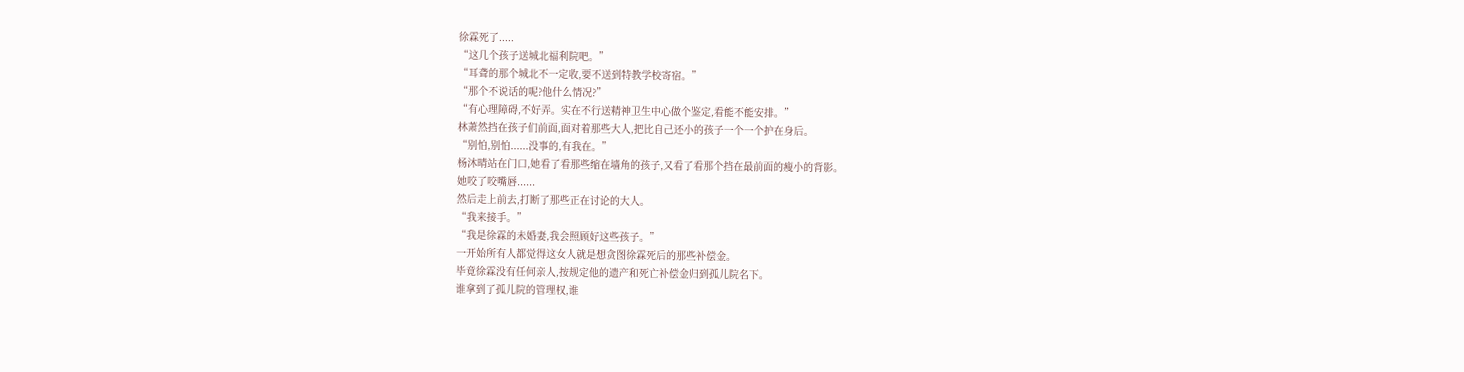徐霖死了.....
“这几个孩子送城北福利院吧。”
“耳聋的那个城北不一定收,要不送到特教学校寄宿。”
“那个不说话的呢?他什么情况?”
“有心理障碍,不好弄。实在不行送精神卫生中心做个鉴定,看能不能安排。”
林萧然挡在孩子们前面,面对着那些大人,把比自己还小的孩子一个一个护在身后。
“别怕,别怕......没事的,有我在。”
杨沐晴站在门口,她看了看那些缩在墙角的孩子,又看了看那个挡在最前面的瘦小的背影。
她咬了咬嘴唇......
然后走上前去,打断了那些正在讨论的大人。
“我来接手。”
“我是徐霖的未婚妻,我会照顾好这些孩子。”
一开始所有人都觉得这女人就是想贪图徐霖死后的那些补偿金。
毕竟徐霖没有任何亲人,按规定他的遗产和死亡补偿金归到孤儿院名下。
谁拿到了孤儿院的管理权,谁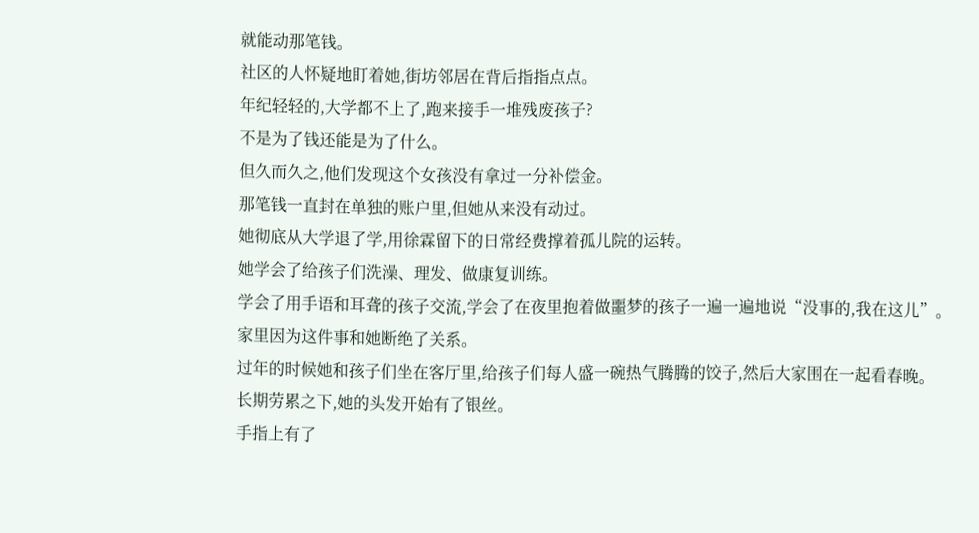就能动那笔钱。
社区的人怀疑地盯着她,街坊邻居在背后指指点点。
年纪轻轻的,大学都不上了,跑来接手一堆残废孩子?
不是为了钱还能是为了什么。
但久而久之,他们发现这个女孩没有拿过一分补偿金。
那笔钱一直封在单独的账户里,但她从来没有动过。
她彻底从大学退了学,用徐霖留下的日常经费撑着孤儿院的运转。
她学会了给孩子们洗澡、理发、做康复训练。
学会了用手语和耳聋的孩子交流,学会了在夜里抱着做噩梦的孩子一遍一遍地说“没事的,我在这儿”。
家里因为这件事和她断绝了关系。
过年的时候她和孩子们坐在客厅里,给孩子们每人盛一碗热气腾腾的饺子,然后大家围在一起看春晚。
长期劳累之下,她的头发开始有了银丝。
手指上有了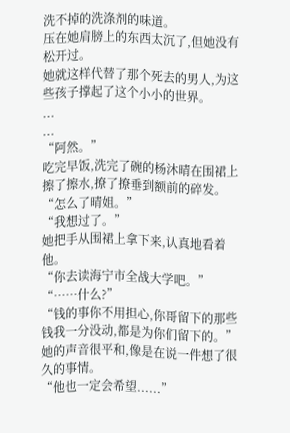洗不掉的洗涤剂的味道。
压在她肩膀上的东西太沉了,但她没有松开过。
她就这样代替了那个死去的男人,为这些孩子撑起了这个小小的世界。
...
...
“阿然。”
吃完早饭,洗完了碗的杨沐晴在围裙上擦了擦水,撩了撩垂到额前的碎发。
“怎么了晴姐。”
“我想过了。”
她把手从围裙上拿下来,认真地看着他。
“你去读海宁市全战大学吧。”
“……什么?”
“钱的事你不用担心,你哥留下的那些钱我一分没动,都是为你们留下的。”
她的声音很平和,像是在说一件想了很久的事情。
“他也一定会希望......”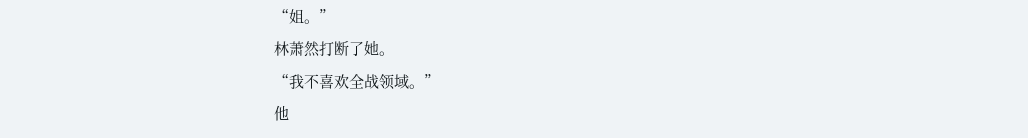“姐。”
林萧然打断了她。
“我不喜欢全战领域。”
他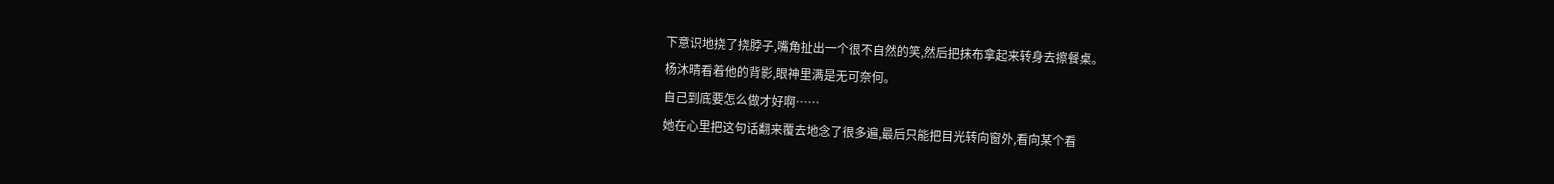下意识地挠了挠脖子,嘴角扯出一个很不自然的笑,然后把抹布拿起来转身去擦餐桌。
杨沐晴看着他的背影,眼神里满是无可奈何。
自己到底要怎么做才好啊……
她在心里把这句话翻来覆去地念了很多遍,最后只能把目光转向窗外,看向某个看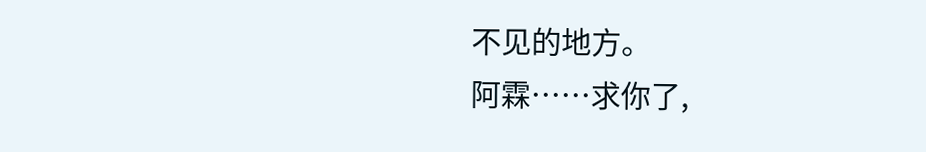不见的地方。
阿霖……求你了,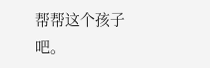帮帮这个孩子吧。